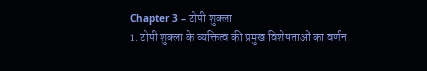Chapter 3 – टोपी शुक्ला
1. टोपी शुक्ला के व्यक्तित्व की प्रमुख विशेषताओं का वर्णन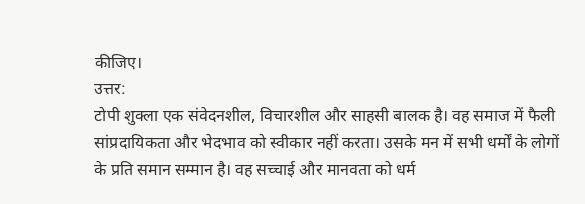कीजिए।
उत्तर:
टोपी शुक्ला एक संवेदनशील, विचारशील और साहसी बालक है। वह समाज में फैली सांप्रदायिकता और भेदभाव को स्वीकार नहीं करता। उसके मन में सभी धर्मों के लोगों के प्रति समान सम्मान है। वह सच्चाई और मानवता को धर्म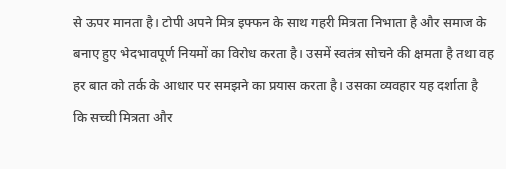से ऊपर मानता है। टोपी अपने मित्र इफ्फन के साथ गहरी मित्रता निभाता है और समाज के बनाए हुए भेदभावपूर्ण नियमों का विरोध करता है। उसमें स्वतंत्र सोचने की क्षमता है तथा वह हर बात को तर्क के आधार पर समझने का प्रयास करता है। उसका व्यवहार यह दर्शाता है कि सच्ची मित्रता और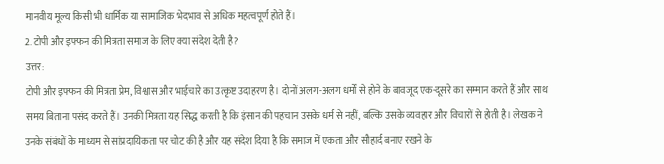मानवीय मूल्य किसी भी धार्मिक या सामाजिक भेदभाव से अधिक महत्वपूर्ण होते हैं।
2. टोपी और इफ्फन की मित्रता समाज के लिए क्या संदेश देती है?
उत्तर:
टोपी और इफ्फन की मित्रता प्रेम, विश्वास और भाईचारे का उत्कृष्ट उदाहरण है। दोनों अलग-अलग धर्मों से होने के बावजूद एक-दूसरे का सम्मान करते हैं और साथ समय बिताना पसंद करते हैं। उनकी मित्रता यह सिद्ध करती है कि इंसान की पहचान उसके धर्म से नहीं, बल्कि उसके व्यवहार और विचारों से होती है। लेखक ने उनके संबंधों के माध्यम से सांप्रदायिकता पर चोट की है और यह संदेश दिया है कि समाज में एकता और सौहार्द बनाए रखने के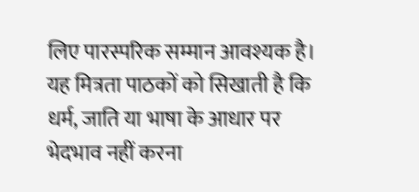लिए पारस्परिक सम्मान आवश्यक है। यह मित्रता पाठकों को सिखाती है कि धर्म, जाति या भाषा के आधार पर भेदभाव नहीं करना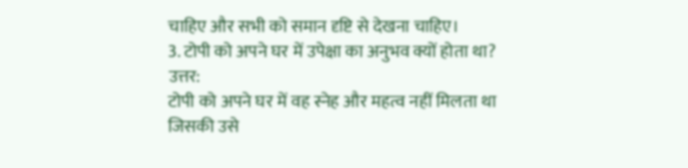चाहिए और सभी को समान दृष्टि से देखना चाहिए।
3. टोपी को अपने घर में उपेक्षा का अनुभव क्यों होता था?
उत्तर:
टोपी को अपने घर में वह स्नेह और महत्व नहीं मिलता था जिसकी उसे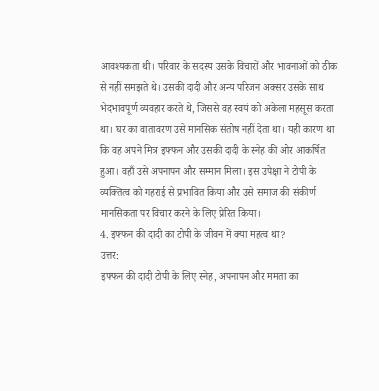आवश्यकता थी। परिवार के सदस्य उसके विचारों और भावनाओं को ठीक से नहीं समझते थे। उसकी दादी और अन्य परिजन अक्सर उसके साथ भेदभावपूर्ण व्यवहार करते थे, जिससे वह स्वयं को अकेला महसूस करता था। घर का वातावरण उसे मानसिक संतोष नहीं देता था। यही कारण था कि वह अपने मित्र इफ्फन और उसकी दादी के स्नेह की ओर आकर्षित हुआ। वहाँ उसे अपनापन और सम्मान मिला। इस उपेक्षा ने टोपी के व्यक्तित्व को गहराई से प्रभावित किया और उसे समाज की संकीर्ण मानसिकता पर विचार करने के लिए प्रेरित किया।
4. इफ्फन की दादी का टोपी के जीवन में क्या महत्व था?
उत्तर:
इफ्फन की दादी टोपी के लिए स्नेह, अपनापन और ममता का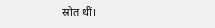स्रोत थीं।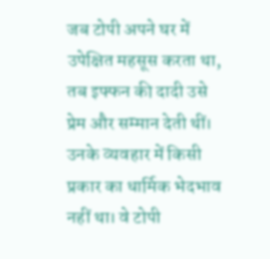जब टोपी अपने घर में उपेक्षित महसूस करता था, तब इफ्फन की दादी उसे प्रेम और सम्मान देती थीं। उनके व्यवहार में किसी प्रकार का धार्मिक भेदभाव नहीं था। वे टोपी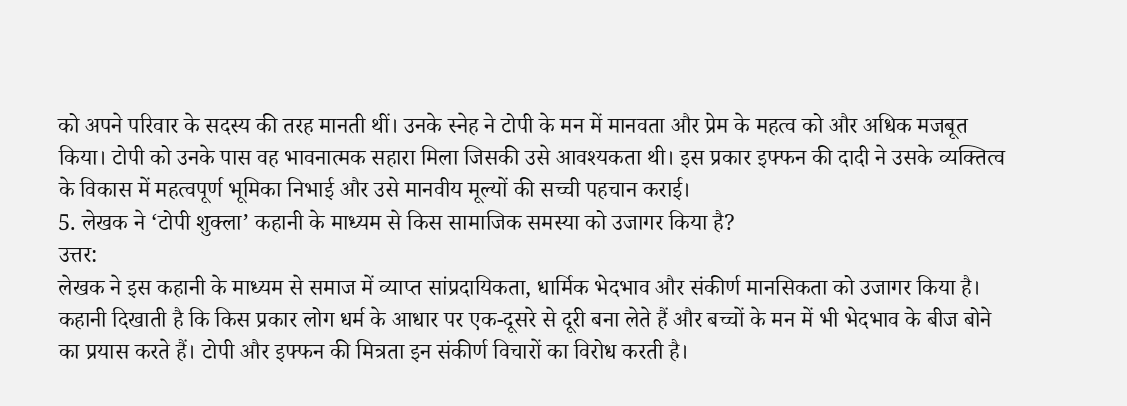को अपने परिवार के सदस्य की तरह मानती थीं। उनके स्नेह ने टोपी के मन में मानवता और प्रेम के महत्व को और अधिक मजबूत किया। टोपी को उनके पास वह भावनात्मक सहारा मिला जिसकी उसे आवश्यकता थी। इस प्रकार इफ्फन की दादी ने उसके व्यक्तित्व के विकास में महत्वपूर्ण भूमिका निभाई और उसे मानवीय मूल्यों की सच्ची पहचान कराई।
5. लेखक ने ‘टोपी शुक्ला’ कहानी के माध्यम से किस सामाजिक समस्या को उजागर किया है?
उत्तर:
लेखक ने इस कहानी के माध्यम से समाज में व्याप्त सांप्रदायिकता, धार्मिक भेदभाव और संकीर्ण मानसिकता को उजागर किया है। कहानी दिखाती है कि किस प्रकार लोग धर्म के आधार पर एक-दूसरे से दूरी बना लेते हैं और बच्चों के मन में भी भेदभाव के बीज बोने का प्रयास करते हैं। टोपी और इफ्फन की मित्रता इन संकीर्ण विचारों का विरोध करती है।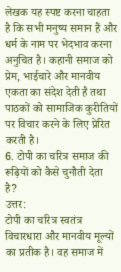लेखक यह स्पष्ट करना चाहता है कि सभी मनुष्य समान हैं और धर्म के नाम पर भेदभाव करना अनुचित है। कहानी समाज को प्रेम, भाईचारे और मानवीय एकता का संदेश देती है तथा पाठकों को सामाजिक कुरीतियों पर विचार करने के लिए प्रेरित करती है।
6. टोपी का चरित्र समाज की रूढ़ियों को कैसे चुनौती देता है?
उत्तर:
टोपी का चरित्र स्वतंत्र विचारधारा और मानवीय मूल्यों का प्रतीक है। वह समाज में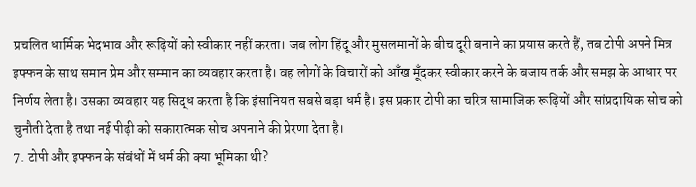प्रचलित धार्मिक भेदभाव और रूढ़ियों को स्वीकार नहीं करता। जब लोग हिंदू और मुसलमानों के बीच दूरी बनाने का प्रयास करते हैं, तब टोपी अपने मित्र इफ्फन के साथ समान प्रेम और सम्मान का व्यवहार करता है। वह लोगों के विचारों को आँख मूँदकर स्वीकार करने के बजाय तर्क और समझ के आधार पर निर्णय लेता है। उसका व्यवहार यह सिद्ध करता है कि इंसानियत सबसे बड़ा धर्म है। इस प्रकार टोपी का चरित्र सामाजिक रूढ़ियों और सांप्रदायिक सोच को चुनौती देता है तथा नई पीढ़ी को सकारात्मक सोच अपनाने की प्रेरणा देता है।
7. टोपी और इफ्फन के संबंधों में धर्म की क्या भूमिका थी?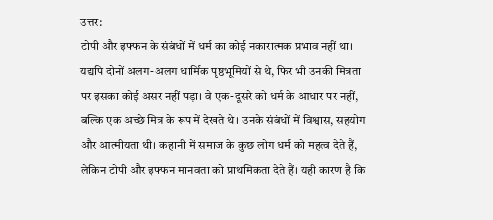उत्तर:
टोपी और इफ्फन के संबंधों में धर्म का कोई नकारात्मक प्रभाव नहीं था। यद्यपि दोनों अलग-अलग धार्मिक पृष्ठभूमियों से थे, फिर भी उनकी मित्रता पर इसका कोई असर नहीं पड़ा। वे एक-दूसरे को धर्म के आधार पर नहीं, बल्कि एक अच्छे मित्र के रूप में देखते थे। उनके संबंधों में विश्वास, सहयोग और आत्मीयता थी। कहानी में समाज के कुछ लोग धर्म को महत्व देते हैं, लेकिन टोपी और इफ्फन मानवता को प्राथमिकता देते हैं। यही कारण है कि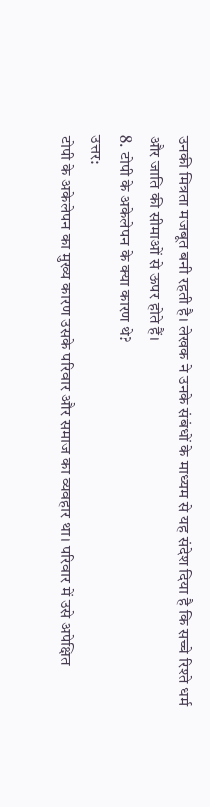उनकी मित्रता मजबूत बनी रहती है। लेखक ने उनके संबंधों के माध्यम से यह संदेश दिया है कि सच्चे रिश्ते धर्म और जाति की सीमाओं से ऊपर होते हैं।
8. टोपी के अकेलेपन के क्या कारण थे?
उत्तर:
टोपी के अकेलेपन का मुख्य कारण उसके परिवार और समाज का व्यवहार था। परिवार में उसे अपेक्षित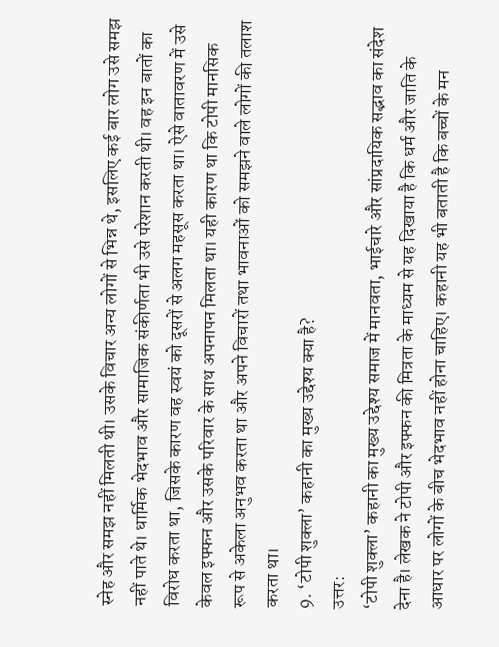स्नेह और समझ नहीं मिलती थी। उसके विचार अन्य लोगों से भिन्न थे, इसलिए कई बार लोग उसे समझ नहीं पाते थे। धार्मिक भेदभाव और सामाजिक संकीर्णता भी उसे परेशान करती थी। वह इन बातों का विरोध करता था, जिसके कारण वह स्वयं को दूसरों से अलग महसूस करता था। ऐसे वातावरण में उसे केवल इफ्फन और उसके परिवार के साथ अपनापन मिलता था। यही कारण था कि टोपी मानसिक रूप से अकेला अनुभव करता था और अपने विचारों तथा भावनाओं को समझने वाले लोगों की तलाश करता था।
9. ‘टोपी शुक्ला’ कहानी का मुख्य उद्देश्य क्या है?
उत्तर:
‘टोपी शुक्ला’ कहानी का मुख्य उद्देश्य समाज में मानवता, भाईचारे और सांप्रदायिक सद्भाव का संदेश देना है। लेखक ने टोपी और इफ्फन की मित्रता के माध्यम से यह दिखाया है कि धर्म और जाति के आधार पर लोगों के बीच भेदभाव नहीं होना चाहिए। कहानी यह भी बताती है कि बच्चों के मन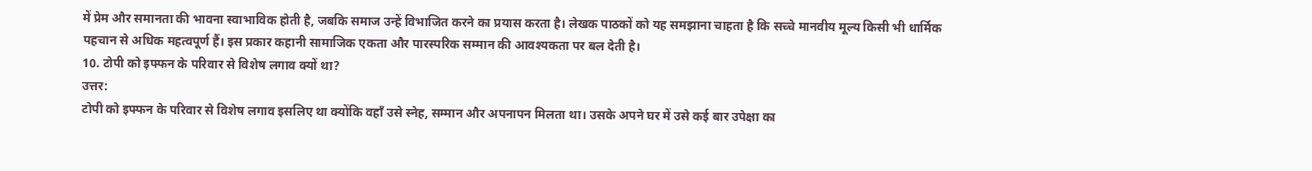में प्रेम और समानता की भावना स्वाभाविक होती है, जबकि समाज उन्हें विभाजित करने का प्रयास करता है। लेखक पाठकों को यह समझाना चाहता है कि सच्चे मानवीय मूल्य किसी भी धार्मिक पहचान से अधिक महत्वपूर्ण हैं। इस प्रकार कहानी सामाजिक एकता और पारस्परिक सम्मान की आवश्यकता पर बल देती है।
10. टोपी को इफ्फन के परिवार से विशेष लगाव क्यों था?
उत्तर:
टोपी को इफ्फन के परिवार से विशेष लगाव इसलिए था क्योंकि वहाँ उसे स्नेह, सम्मान और अपनापन मिलता था। उसके अपने घर में उसे कई बार उपेक्षा का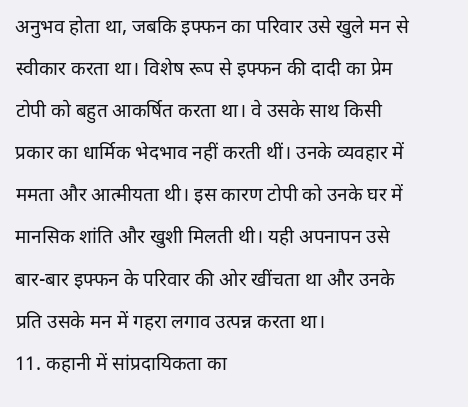अनुभव होता था, जबकि इफ्फन का परिवार उसे खुले मन से स्वीकार करता था। विशेष रूप से इफ्फन की दादी का प्रेम टोपी को बहुत आकर्षित करता था। वे उसके साथ किसी प्रकार का धार्मिक भेदभाव नहीं करती थीं। उनके व्यवहार में ममता और आत्मीयता थी। इस कारण टोपी को उनके घर में मानसिक शांति और खुशी मिलती थी। यही अपनापन उसे बार-बार इफ्फन के परिवार की ओर खींचता था और उनके प्रति उसके मन में गहरा लगाव उत्पन्न करता था।
11. कहानी में सांप्रदायिकता का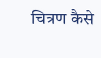चित्रण कैसे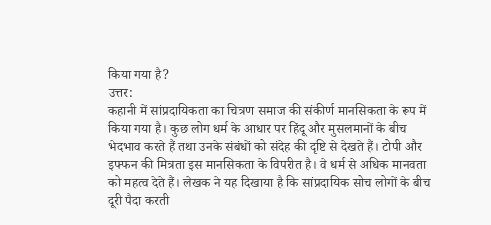किया गया है?
उत्तर:
कहानी में सांप्रदायिकता का चित्रण समाज की संकीर्ण मानसिकता के रूप में किया गया है। कुछ लोग धर्म के आधार पर हिंदू और मुसलमानों के बीच भेदभाव करते हैं तथा उनके संबंधों को संदेह की दृष्टि से देखते हैं। टोपी और इफ्फन की मित्रता इस मानसिकता के विपरीत है। वे धर्म से अधिक मानवता को महत्व देते हैं। लेखक ने यह दिखाया है कि सांप्रदायिक सोच लोगों के बीच दूरी पैदा करती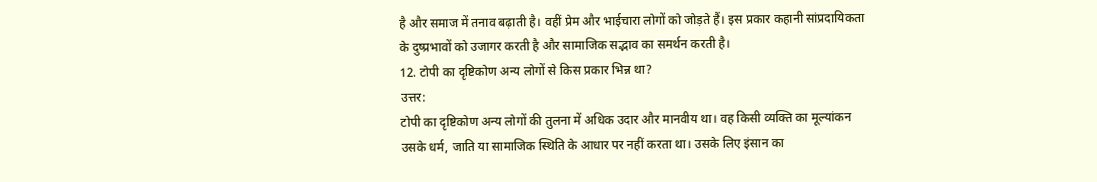है और समाज में तनाव बढ़ाती है। वहीं प्रेम और भाईचारा लोगों को जोड़ते हैं। इस प्रकार कहानी सांप्रदायिकता के दुष्प्रभावों को उजागर करती है और सामाजिक सद्भाव का समर्थन करती है।
12. टोपी का दृष्टिकोण अन्य लोगों से किस प्रकार भिन्न था?
उत्तर:
टोपी का दृष्टिकोण अन्य लोगों की तुलना में अधिक उदार और मानवीय था। वह किसी व्यक्ति का मूल्यांकन उसके धर्म, जाति या सामाजिक स्थिति के आधार पर नहीं करता था। उसके लिए इंसान का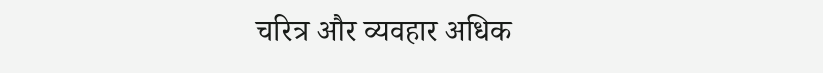चरित्र और व्यवहार अधिक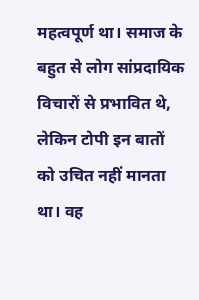महत्वपूर्ण था। समाज के बहुत से लोग सांप्रदायिक विचारों से प्रभावित थे, लेकिन टोपी इन बातों को उचित नहीं मानता था। वह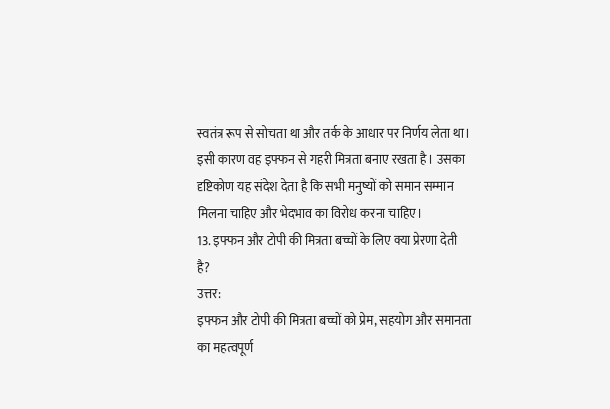स्वतंत्र रूप से सोचता था और तर्क के आधार पर निर्णय लेता था। इसी कारण वह इफ्फन से गहरी मित्रता बनाए रखता है। उसका दृष्टिकोण यह संदेश देता है कि सभी मनुष्यों को समान सम्मान मिलना चाहिए और भेदभाव का विरोध करना चाहिए।
13. इफ्फन और टोपी की मित्रता बच्चों के लिए क्या प्रेरणा देती है?
उत्तर:
इफ्फन और टोपी की मित्रता बच्चों को प्रेम, सहयोग और समानता का महत्वपूर्ण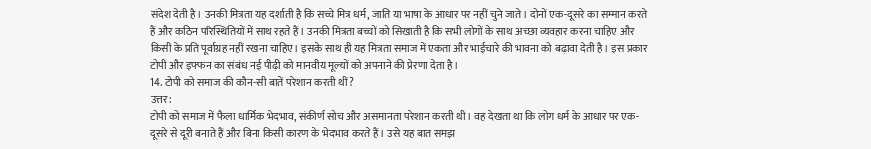संदेश देती है। उनकी मित्रता यह दर्शाती है कि सच्चे मित्र धर्म, जाति या भाषा के आधार पर नहीं चुने जाते। दोनों एक-दूसरे का सम्मान करते हैं और कठिन परिस्थितियों में साथ रहते हैं। उनकी मित्रता बच्चों को सिखाती है कि सभी लोगों के साथ अच्छा व्यवहार करना चाहिए और किसी के प्रति पूर्वाग्रह नहीं रखना चाहिए। इसके साथ ही यह मित्रता समाज में एकता और भाईचारे की भावना को बढ़ावा देती है। इस प्रकार टोपी और इफ्फन का संबंध नई पीढ़ी को मानवीय मूल्यों को अपनाने की प्रेरणा देता है।
14. टोपी को समाज की कौन-सी बातें परेशान करती थीं?
उत्तर:
टोपी को समाज में फैला धार्मिक भेदभाव, संकीर्ण सोच और असमानता परेशान करती थी। वह देखता था कि लोग धर्म के आधार पर एक-दूसरे से दूरी बनाते हैं और बिना किसी कारण के भेदभाव करते हैं। उसे यह बात समझ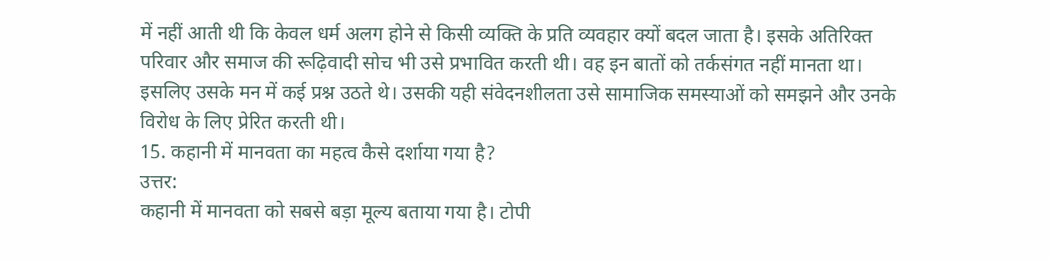में नहीं आती थी कि केवल धर्म अलग होने से किसी व्यक्ति के प्रति व्यवहार क्यों बदल जाता है। इसके अतिरिक्त परिवार और समाज की रूढ़िवादी सोच भी उसे प्रभावित करती थी। वह इन बातों को तर्कसंगत नहीं मानता था। इसलिए उसके मन में कई प्रश्न उठते थे। उसकी यही संवेदनशीलता उसे सामाजिक समस्याओं को समझने और उनके विरोध के लिए प्रेरित करती थी।
15. कहानी में मानवता का महत्व कैसे दर्शाया गया है?
उत्तर:
कहानी में मानवता को सबसे बड़ा मूल्य बताया गया है। टोपी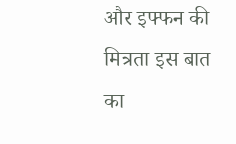और इफ्फन की मित्रता इस बात का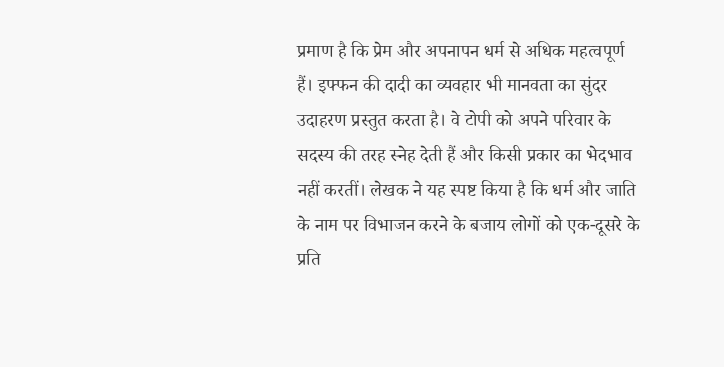प्रमाण है कि प्रेम और अपनापन धर्म से अधिक महत्वपूर्ण हैं। इफ्फन की दादी का व्यवहार भी मानवता का सुंदर उदाहरण प्रस्तुत करता है। वे टोपी को अपने परिवार के सदस्य की तरह स्नेह देती हैं और किसी प्रकार का भेदभाव नहीं करतीं। लेखक ने यह स्पष्ट किया है कि धर्म और जाति के नाम पर विभाजन करने के बजाय लोगों को एक-दूसरे के प्रति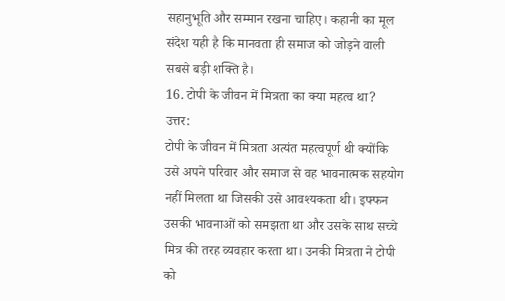सहानुभूति और सम्मान रखना चाहिए। कहानी का मूल संदेश यही है कि मानवता ही समाज को जोड़ने वाली सबसे बड़ी शक्ति है।
16. टोपी के जीवन में मित्रता का क्या महत्व था?
उत्तर:
टोपी के जीवन में मित्रता अत्यंत महत्वपूर्ण थी क्योंकि उसे अपने परिवार और समाज से वह भावनात्मक सहयोग नहीं मिलता था जिसकी उसे आवश्यकता थी। इफ्फन उसकी भावनाओं को समझता था और उसके साथ सच्चे मित्र की तरह व्यवहार करता था। उनकी मित्रता ने टोपी को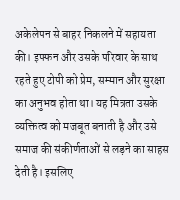अकेलेपन से बाहर निकलने में सहायता की। इफ्फन और उसके परिवार के साथ रहते हुए टोपी को प्रेम, सम्मान और सुरक्षा का अनुभव होता था। यह मित्रता उसके व्यक्तित्व को मजबूत बनाती है और उसे समाज की संकीर्णताओं से लड़ने का साहस देती है। इसलिए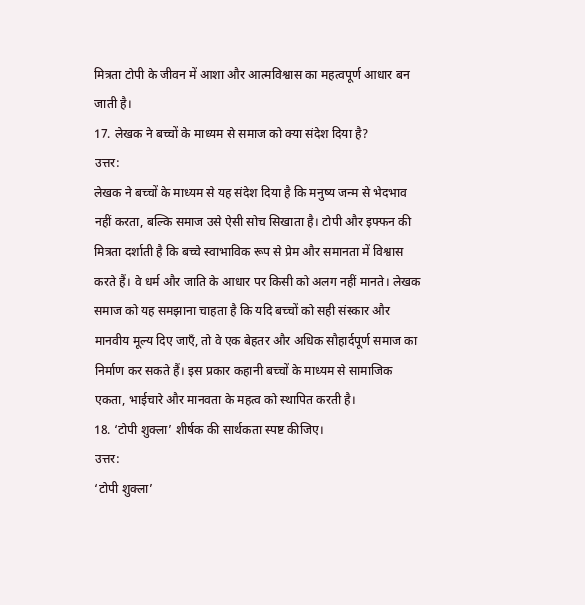मित्रता टोपी के जीवन में आशा और आत्मविश्वास का महत्वपूर्ण आधार बन जाती है।
17. लेखक ने बच्चों के माध्यम से समाज को क्या संदेश दिया है?
उत्तर:
लेखक ने बच्चों के माध्यम से यह संदेश दिया है कि मनुष्य जन्म से भेदभाव नहीं करता, बल्कि समाज उसे ऐसी सोच सिखाता है। टोपी और इफ्फन की मित्रता दर्शाती है कि बच्चे स्वाभाविक रूप से प्रेम और समानता में विश्वास करते हैं। वे धर्म और जाति के आधार पर किसी को अलग नहीं मानते। लेखक समाज को यह समझाना चाहता है कि यदि बच्चों को सही संस्कार और मानवीय मूल्य दिए जाएँ, तो वे एक बेहतर और अधिक सौहार्दपूर्ण समाज का निर्माण कर सकते हैं। इस प्रकार कहानी बच्चों के माध्यम से सामाजिक एकता, भाईचारे और मानवता के महत्व को स्थापित करती है।
18. ‘टोपी शुक्ला’ शीर्षक की सार्थकता स्पष्ट कीजिए।
उत्तर:
‘टोपी शुक्ला’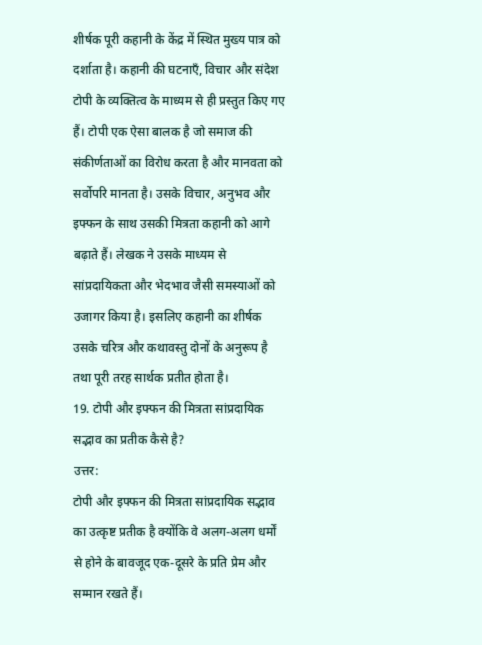शीर्षक पूरी कहानी के केंद्र में स्थित मुख्य पात्र को दर्शाता है। कहानी की घटनाएँ, विचार और संदेश टोपी के व्यक्तित्व के माध्यम से ही प्रस्तुत किए गए हैं। टोपी एक ऐसा बालक है जो समाज की संकीर्णताओं का विरोध करता है और मानवता को सर्वोपरि मानता है। उसके विचार, अनुभव और इफ्फन के साथ उसकी मित्रता कहानी को आगे बढ़ाते हैं। लेखक ने उसके माध्यम से सांप्रदायिकता और भेदभाव जैसी समस्याओं को उजागर किया है। इसलिए कहानी का शीर्षक उसके चरित्र और कथावस्तु दोनों के अनुरूप है तथा पूरी तरह सार्थक प्रतीत होता है।
19. टोपी और इफ्फन की मित्रता सांप्रदायिक सद्भाव का प्रतीक कैसे है?
उत्तर:
टोपी और इफ्फन की मित्रता सांप्रदायिक सद्भाव का उत्कृष्ट प्रतीक है क्योंकि वे अलग-अलग धर्मों से होने के बावजूद एक-दूसरे के प्रति प्रेम और सम्मान रखते हैं।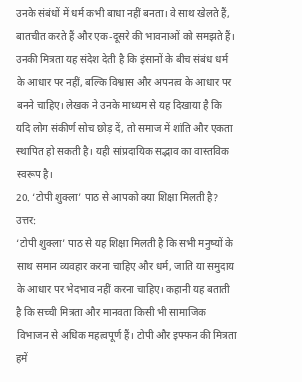उनके संबंधों में धर्म कभी बाधा नहीं बनता। वे साथ खेलते हैं, बातचीत करते हैं और एक-दूसरे की भावनाओं को समझते हैं। उनकी मित्रता यह संदेश देती है कि इंसानों के बीच संबंध धर्म के आधार पर नहीं, बल्कि विश्वास और अपनत्व के आधार पर बनने चाहिए। लेखक ने उनके माध्यम से यह दिखाया है कि यदि लोग संकीर्ण सोच छोड़ दें, तो समाज में शांति और एकता स्थापित हो सकती है। यही सांप्रदायिक सद्भाव का वास्तविक स्वरूप है।
20. ‘टोपी शुक्ला’ पाठ से आपको क्या शिक्षा मिलती है?
उत्तर:
‘टोपी शुक्ला’ पाठ से यह शिक्षा मिलती है कि सभी मनुष्यों के साथ समान व्यवहार करना चाहिए और धर्म, जाति या समुदाय के आधार पर भेदभाव नहीं करना चाहिए। कहानी यह बताती है कि सच्ची मित्रता और मानवता किसी भी सामाजिक विभाजन से अधिक महत्वपूर्ण हैं। टोपी और इफ्फन की मित्रता हमें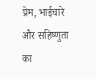प्रेम, भाईचारे और सहिष्णुता का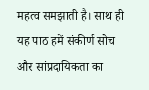महत्व समझाती है। साथ ही यह पाठ हमें संकीर्ण सोच और सांप्रदायिकता का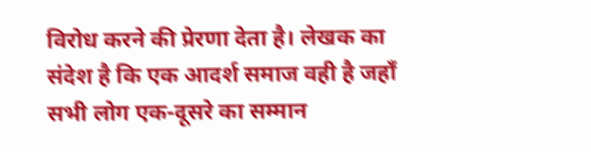विरोध करने की प्रेरणा देता है। लेखक का संदेश है कि एक आदर्श समाज वही है जहाँ सभी लोग एक-दूसरे का सम्मान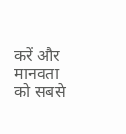करें और मानवता को सबसे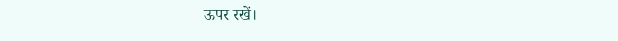ऊपर रखें।